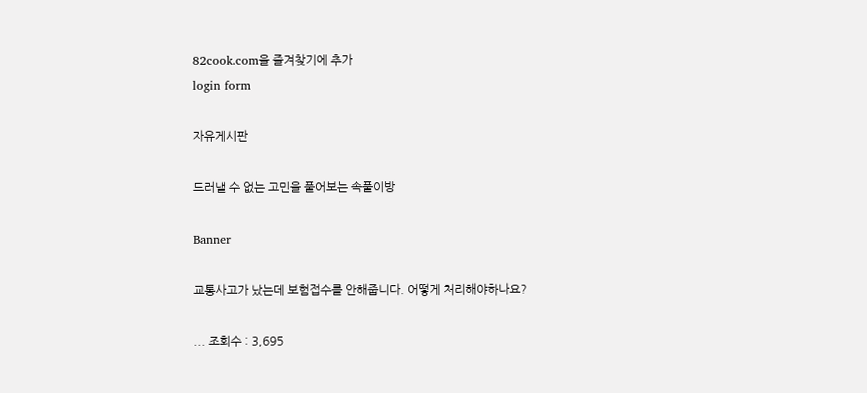82cook.com을 즐겨찾기에 추가
login form

자유게시판

드러낼 수 없는 고민을 풀어보는 속풀이방

Banner

교통사고가 났는데 보험접수를 안해줍니다. 어떻게 처리해야하나요?

... 조회수 : 3,695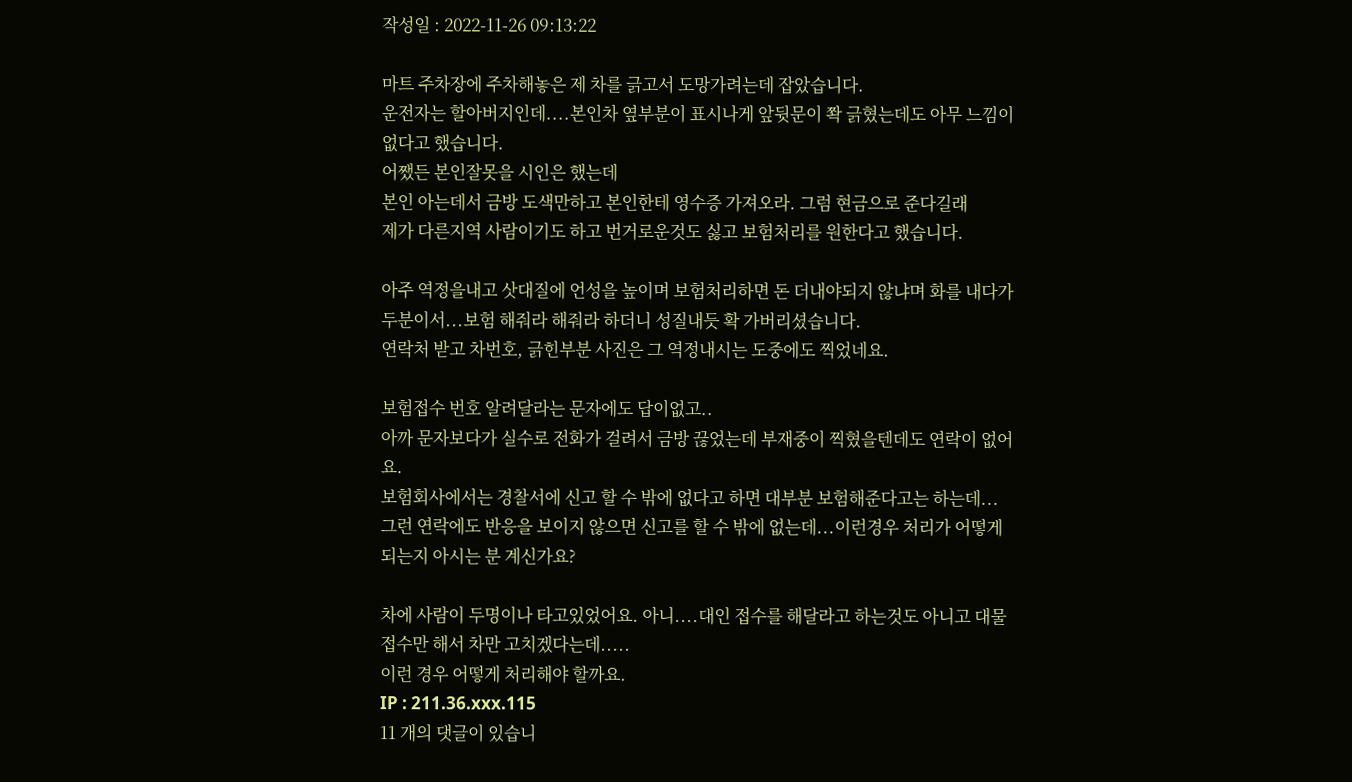작성일 : 2022-11-26 09:13:22

마트 주차장에 주차해놓은 제 차를 긁고서 도망가려는데 잡았습니다.
운전자는 할아버지인데....본인차 옆부분이 표시나게 앞뒷문이 쫙 긁혔는데도 아무 느낌이 없다고 했습니다.
어쨌든 본인잘못을 시인은 했는데
본인 아는데서 금방 도색만하고 본인한테 영수증 가져오라. 그럼 현금으로 준다길래
제가 다른지역 사람이기도 하고 번거로운것도 싫고 보험처리를 원한다고 했습니다.

아주 역정을내고 삿대질에 언성을 높이며 보험처리하면 돈 더내야되지 않냐며 화를 내다가
두분이서...보험 해줘라 해줘라 하더니 성질내듯 확 가버리셨습니다.
연락처 받고 차번호, 긁힌부분 사진은 그 역정내시는 도중에도 찍었네요.

보험접수 번호 알려달라는 문자에도 답이없고..
아까 문자보다가 실수로 전화가 걸려서 금방 끊었는데 부재중이 찍혔을텐데도 연락이 없어요.
보험회사에서는 경찰서에 신고 할 수 밖에 없다고 하면 대부분 보험해준다고는 하는데...
그런 연락에도 반응을 보이지 않으면 신고를 할 수 밖에 없는데...이런경우 처리가 어떻게 되는지 아시는 분 계신가요?

차에 사람이 두명이나 타고있었어요. 아니....대인 접수를 해달라고 하는것도 아니고 대물 접수만 해서 차만 고치겠다는데.....
이런 경우 어떻게 처리해야 할까요.
IP : 211.36.xxx.115
11 개의 댓글이 있습니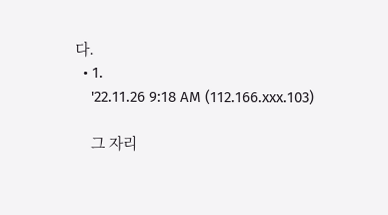다.
  • 1.
    '22.11.26 9:18 AM (112.166.xxx.103)

    그 자리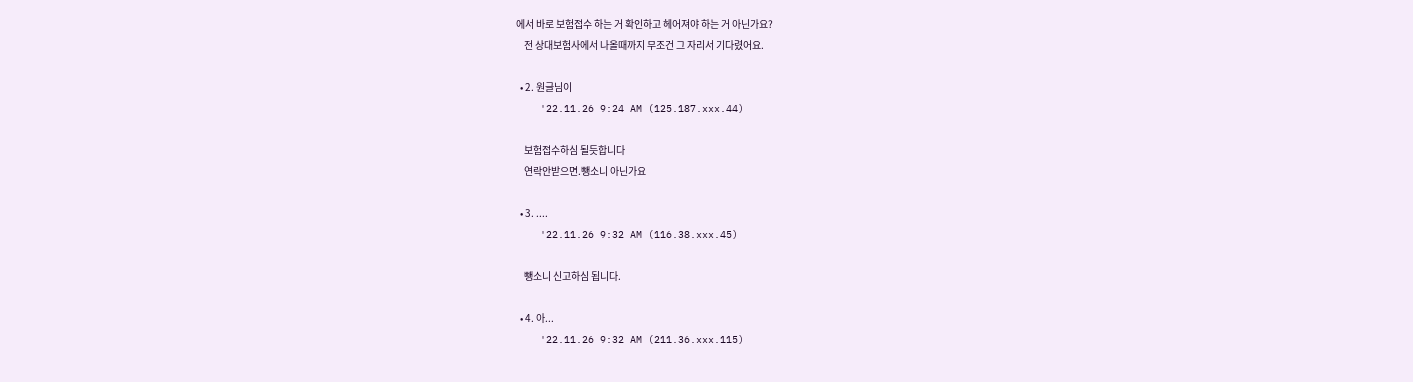에서 바로 보험접수 하는 거 확인하고 헤어져야 하는 거 아닌가요?
    전 상대보험사에서 나올때까지 무조건 그 자리서 기다렸어요.

  • 2. 원글님이
    '22.11.26 9:24 AM (125.187.xxx.44)

    보험접수하심 될듯합니다
    연락안받으면.뺑소니 아닌가요

  • 3. ....
    '22.11.26 9:32 AM (116.38.xxx.45)

    뺑소니 신고하심 됩니다.

  • 4. 아...
    '22.11.26 9:32 AM (211.36.xxx.115)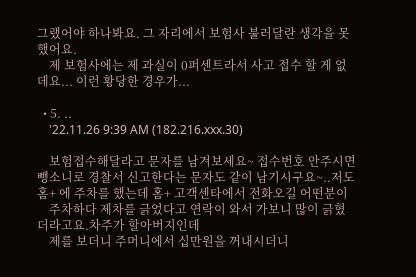그랬어야 하나봐요. 그 자리에서 보험사 불러달란 생각을 못했어요.
    제 보험사에는 제 과실이 0퍼센트라서 사고 접수 할 게 없데요... 이런 황당한 경우가...

  • 5. ..
    '22.11.26 9:39 AM (182.216.xxx.30)

    보험접수해달라고 문자를 남겨보세요~ 접수번호 안주시면 뺑소니로 경찰서 신고한다는 문자도 같이 남기시구요~..저도 홈+ 에 주차를 했는데 홈+ 고객센타에서 전화오길 어떤분이
    주차하다 제차를 긁었다고 연락이 와서 가보니 많이 긁혔더라고요.차주가 할아버지인데
    제를 보더니 주머니에서 십만원을 꺼내시더니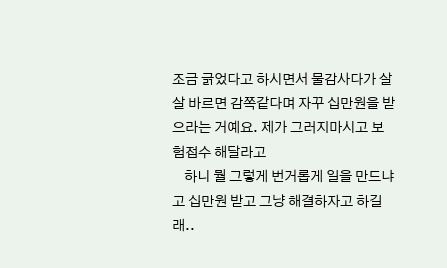조금 긁었다고 하시면서 물감사다가 살살 바르면 감쪽같다며 자꾸 십만원을 받으라는 거예요. 제가 그러지마시고 보험접수 해달라고
    하니 뭘 그렇게 번거롭게 일을 만드냐고 십만원 받고 그냥 해결하자고 하길래..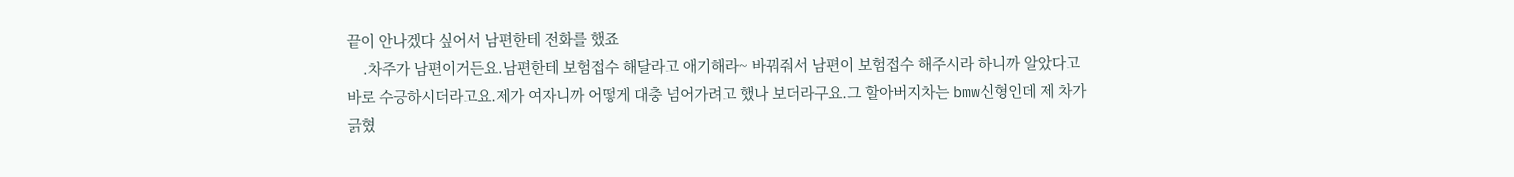끝이 안나겠다 싶어서 남편한테 전화를 했죠
    .차주가 남편이거든요.남편한테 보험접수 해달라고 애기해라~ 바꿔줘서 남편이 보험접수 해주시라 하니까 알았다고 바로 수긍하시더라고요.제가 여자니까 어떻게 대충 넘어가려고 했나 보더라구요.그 할아버지차는 bmw신형인데 제 차가 긁혔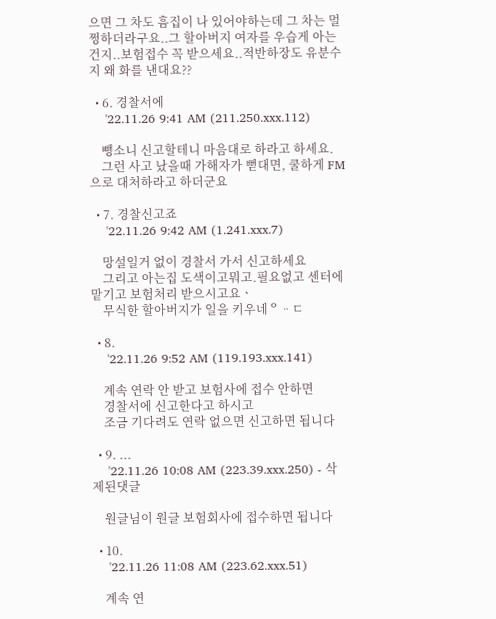으면 그 차도 흠집이 나 있어야하는데 그 차는 멀쩡하더라구요..그 할아버지 여자를 우습게 아는건지..보험접수 꼭 받으세요..적반하장도 유분수지 왜 화를 낸대요??

  • 6. 경찰서에
    '22.11.26 9:41 AM (211.250.xxx.112)

    뺑소니 신고할테니 마음대로 하라고 하세요.
    그런 사고 났을때 가해자가 뻗대면, 쿨하게 FM으로 대처하라고 하더군요

  • 7. 경찰신고죠
    '22.11.26 9:42 AM (1.241.xxx.7)

    망설일거 없이 경찰서 가서 신고하세요
    그리고 아는집 도색이고뭐고.필요없고 센터에 맡기고 보험처리 받으시고요ㆍ
    무식한 할아버지가 일을 키우네ᄋᆢㄷ

  • 8.
    '22.11.26 9:52 AM (119.193.xxx.141)

    계속 연락 안 받고 보험사에 접수 안하면
    경찰서에 신고한다고 하시고
    조금 기다려도 연락 없으면 신고하면 됩니다

  • 9. ...
    '22.11.26 10:08 AM (223.39.xxx.250) - 삭제된댓글

    원글님이 원글 보험회사에 접수하면 됩니다

  • 10.
    '22.11.26 11:08 AM (223.62.xxx.51)

    계속 연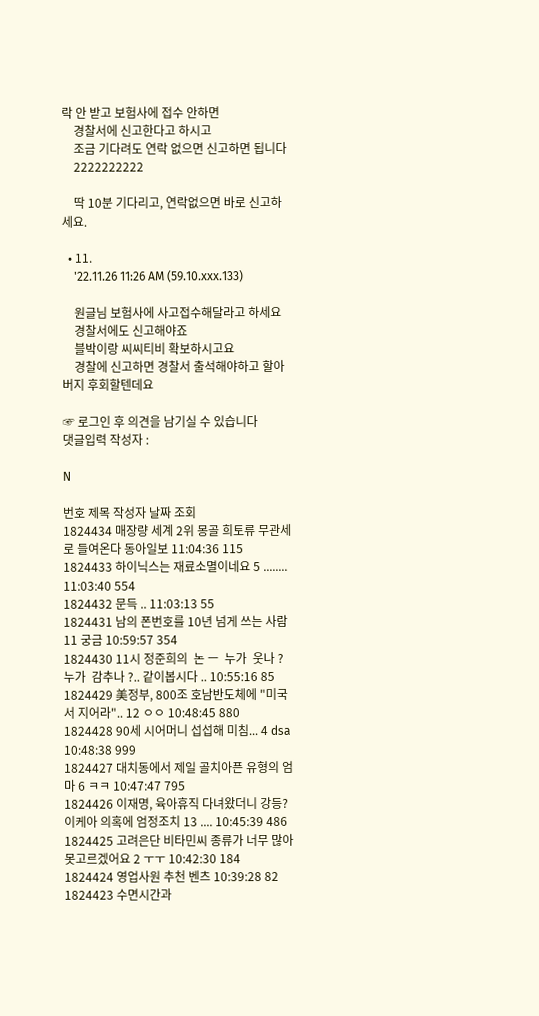락 안 받고 보험사에 접수 안하면
    경찰서에 신고한다고 하시고
    조금 기다려도 연락 없으면 신고하면 됩니다
    2222222222

    딱 10분 기다리고, 연락없으면 바로 신고하세요.

  • 11.
    '22.11.26 11:26 AM (59.10.xxx.133)

    원글님 보험사에 사고접수해달라고 하세요
    경찰서에도 신고해야죠
    블박이랑 씨씨티비 확보하시고요
    경찰에 신고하면 경찰서 출석해야하고 할아버지 후회할텐데요

☞ 로그인 후 의견을 남기실 수 있습니다
댓글입력 작성자 :

N

번호 제목 작성자 날짜 조회
1824434 매장량 세계 2위 몽골 희토류 무관세로 들여온다 동아일보 11:04:36 115
1824433 하이닉스는 재료소멸이네요 5 ........ 11:03:40 554
1824432 문득 .. 11:03:13 55
1824431 남의 폰번호를 10년 넘게 쓰는 사람 11 궁금 10:59:57 354
1824430 11시 정준희의  논 ㅡ  누가  웃나 ?  누가  감추나 ?.. 같이봅시다 .. 10:55:16 85
1824429 美정부, 800조 호남반도체에 "미국서 지어라".. 12 ㅇㅇ 10:48:45 880
1824428 90세 시어머니 섭섭해 미침... 4 dsa 10:48:38 999
1824427 대치동에서 제일 골치아픈 유형의 엄마 6 ㅋㅋ 10:47:47 795
1824426 이재명, 육아휴직 다녀왔더니 강등? 이케아 의혹에 엄정조치 13 .... 10:45:39 486
1824425 고려은단 비타민씨 종류가 너무 많아 못고르겠어요 2 ㅜㅜ 10:42:30 184
1824424 영업사원 추천 벤츠 10:39:28 82
1824423 수면시간과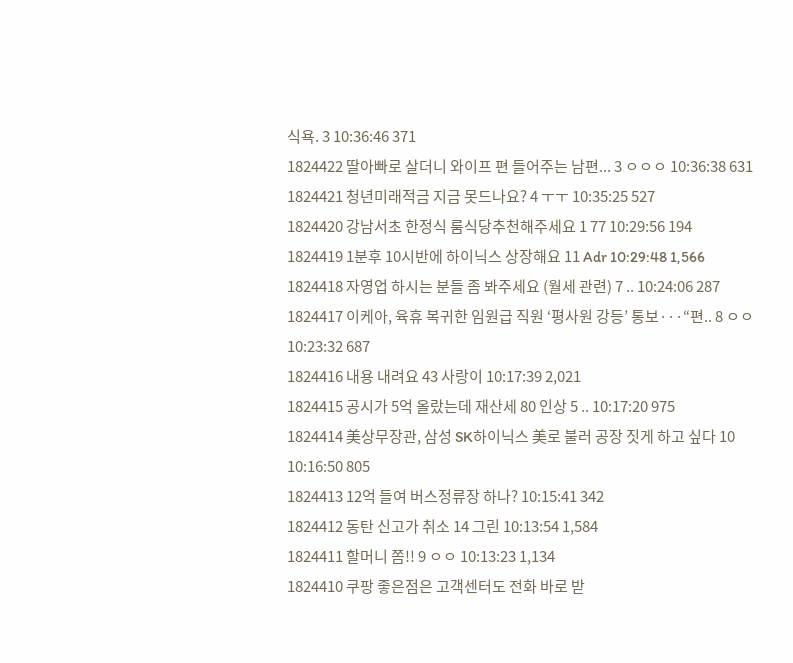식욕. 3 10:36:46 371
1824422 딸아빠로 살더니 와이프 편 들어주는 남편... 3 ㅇㅇㅇ 10:36:38 631
1824421 청년미래적금 지금 못드나요? 4 ㅜㅜ 10:35:25 527
1824420 강남서초 한정식 룸식당추천해주세요 1 77 10:29:56 194
1824419 1분후 10시반에 하이닉스 상장해요 11 Adr 10:29:48 1,566
1824418 자영업 하시는 분들 좀 봐주세요 (월세 관련) 7 .. 10:24:06 287
1824417 이케아, 육휴 복귀한 임원급 직원 ‘평사원 강등’ 통보···“편.. 8 ㅇㅇ 10:23:32 687
1824416 내용 내려요 43 사랑이 10:17:39 2,021
1824415 공시가 5억 올랐는데 재산세 80 인상 5 .. 10:17:20 975
1824414 美상무장관, 삼성 SK하이닉스 美로 불러 공장 짓게 하고 싶다 10 10:16:50 805
1824413 12억 들여 버스정류장 하나? 10:15:41 342
1824412 동탄 신고가 취소 14 그린 10:13:54 1,584
1824411 할머니 쫌!! 9 ㅇㅇ 10:13:23 1,134
1824410 쿠팡 좋은점은 고객센터도 전화 바로 받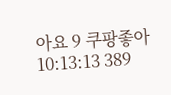아요 9 쿠팡좋아 10:13:13 389